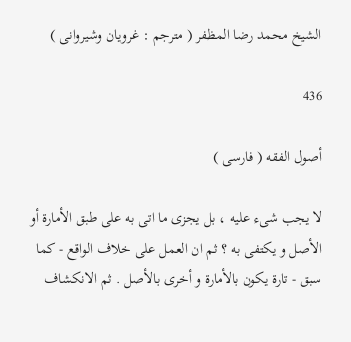الشيخ محمد رضا المظفر ( مترجم : غرويان وشيروانى )

436

أصول الفقه ( فارسى )

لا يجب شىء عليه ، بل يجزى ما اتى به على طبق الأمارة أو الأصل و يكتفى به ؟ ثم ان العمل على خلاف الواقع - كما سبق - تارة يكون بالأمارة و أخرى بالأصل . ثم الانكشاف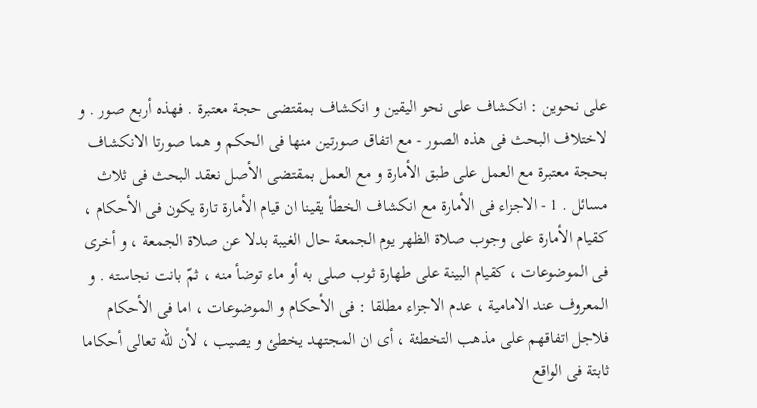على نحوين : انكشاف على نحو اليقين و انكشاف بمقتضى حجة معتبرة . فهذه أربع صور . و لاختلاف البحث فى هذه الصور - مع اتفاق صورتين منها فى الحكم و هما صورتا الانكشاف بحجة معتبرة مع العمل على طبق الأمارة و مع العمل بمقتضى الأصل نعقد البحث فى ثلاث مسائل . 1 - الاجزاء فى الأمارة مع انكشاف الخطأ يقينا ان قيام الأمارة تارة يكون فى الأحكام ، كقيام الأمارة على وجوب صلاة الظهر يوم الجمعة حال الغيبة بدلا عن صلاة الجمعة ، و أخرى فى الموضوعات ، كقيام البينة على طهارة ثوب صلى به أو ماء توضأ منه ، ثمّ بانت نجاسته . و المعروف عند الامامية ، عدم الاجزاء مطلقا : فى الأحكام و الموضوعات ، اما فى الأحكام فلاجل اتفاقهم على مذهب التخطئة ، أى ان المجتهد يخطئ و يصيب ، لأن للّه تعالى أحكاما ثابتة فى الواقع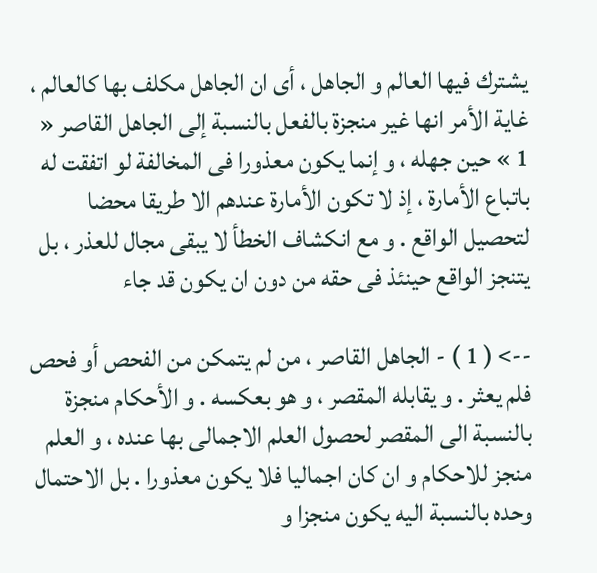يشترك فيها العالم و الجاهل ، أى ان الجاهل مكلف بها كالعالم ، غاية الأمر انها غير منجزة بالفعل بالنسبة إلى الجاهل القاصر « 1 » حين جهله ، و إنما يكون معذورا فى المخالفة لو اتفقت له باتباع الأمارة ، إذ لا تكون الأمارة عندهم الا طريقا محضا لتحصيل الواقع . و مع انكشاف الخطأ لا يبقى مجال للعذر ، بل يتنجز الواقع حينئذ فى حقه من دون ان يكون قد جاء

--> ( 1 ) - الجاهل القاصر ، من لم يتمكن من الفحص أو فحص فلم يعثر . و يقابله المقصر ، و هو بعكسه . و الأحكام منجزة بالنسبة الى المقصر لحصول العلم الاجمالى بها عنده ، و العلم منجز للاحكام و ان كان اجماليا فلا يكون معذورا . بل الاحتمال وحده بالنسبة اليه يكون منجزا و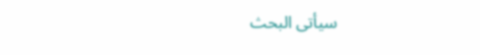سيأتى البحث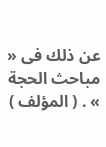عن ذلك فى « مباحث الحجة » . ( المؤلف )